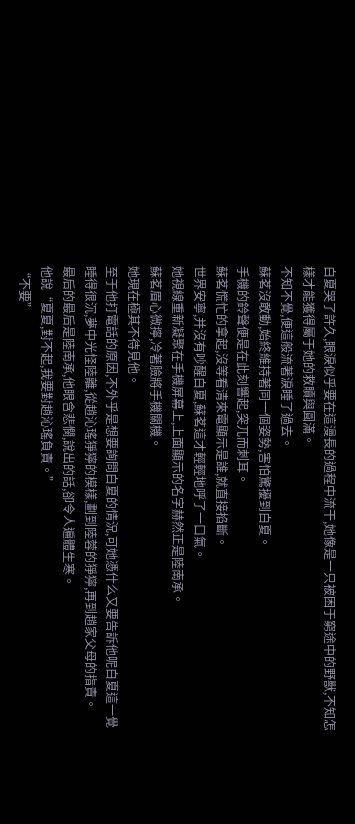白夏哭了許久,眼淚似乎要在這漫長的過程中流干,她像是一只被困于窮途中的野獸,不知怎樣才能獲得屬于她的救贖與圓滿。
不知不覺,便這般流著淚睡了過去。
蘇茗沒敢動,始終維持著同一個姿勢,害怕驚擾到白夏。
手機的鈴聲便是在此刻響起,突兀而刺耳。
蘇茗慌忙的拿起,沒等看清來電顯示是誰,就直接掐斷。
世界安寧,并沒有吵醒白夏,蘇茗這才輕輕地呼了一口氣。
她視線重新凝聚在手機屏幕上,上面顯示的名字赫然正是陸南承。
蘇茗眉心微擰,冷著臉將手機關機。
她現在極其不待見他。
至于他打電話的原因,不外乎是想要詢問白夏的情況,可她憑什么又要告訴他呢白夏這一覺睡得很沉,夢中光怪陸離,從趙沁瑤猙獰的模樣,劃到陸蓉的猙獰,再到趙家父母的指責。
最后的最后是陸南承,他眼含悲憫,說出的話,卻令人遍體生寒。
他說“夏夏,對不起,我要對趙沁瑤負責。”
“不要”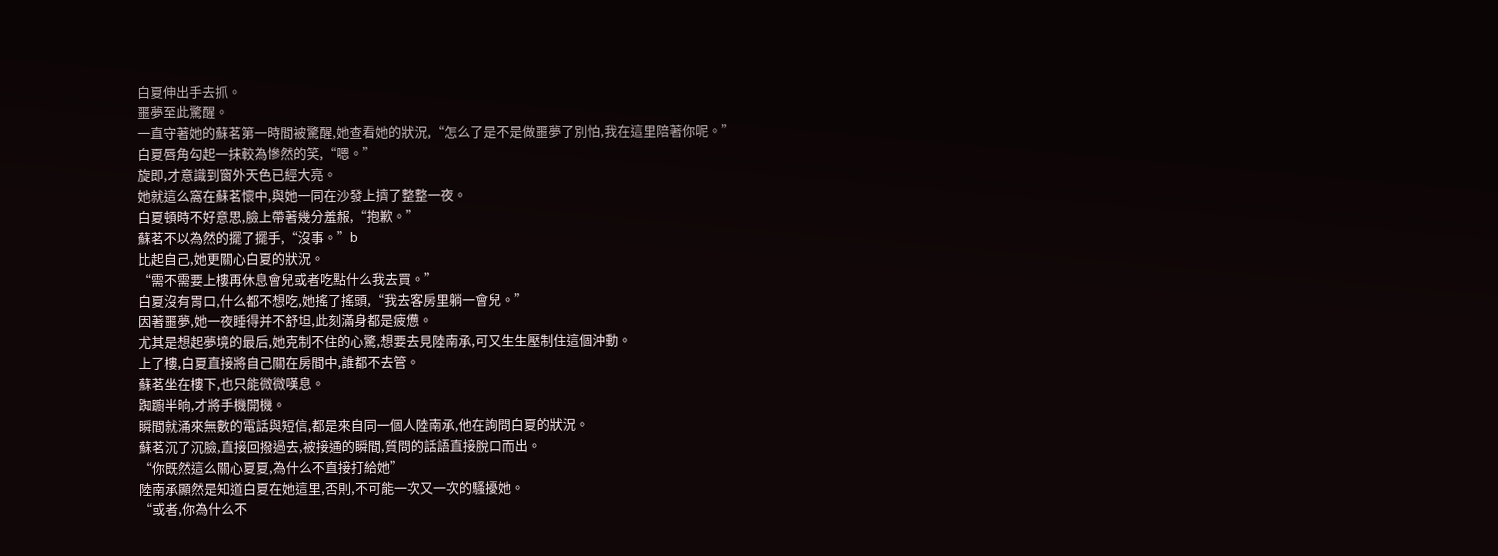白夏伸出手去抓。
噩夢至此驚醒。
一直守著她的蘇茗第一時間被驚醒,她查看她的狀況,“怎么了是不是做噩夢了別怕,我在這里陪著你呢。”
白夏唇角勾起一抹較為慘然的笑,“嗯。”
旋即,才意識到窗外天色已經大亮。
她就這么窩在蘇茗懷中,與她一同在沙發上擠了整整一夜。
白夏頓時不好意思,臉上帶著幾分羞赧,“抱歉。”
蘇茗不以為然的擺了擺手,“沒事。”b
比起自己,她更關心白夏的狀況。
“需不需要上樓再休息會兒或者吃點什么我去買。”
白夏沒有胃口,什么都不想吃,她搖了搖頭,“我去客房里躺一會兒。”
因著噩夢,她一夜睡得并不舒坦,此刻滿身都是疲憊。
尤其是想起夢境的最后,她克制不住的心驚,想要去見陸南承,可又生生壓制住這個沖動。
上了樓,白夏直接將自己關在房間中,誰都不去管。
蘇茗坐在樓下,也只能微微嘆息。
踟躕半晌,才將手機開機。
瞬間就涌來無數的電話與短信,都是來自同一個人陸南承,他在詢問白夏的狀況。
蘇茗沉了沉臉,直接回撥過去,被接通的瞬間,質問的話語直接脫口而出。
“你既然這么關心夏夏,為什么不直接打給她”
陸南承顯然是知道白夏在她這里,否則,不可能一次又一次的騷擾她。
“或者,你為什么不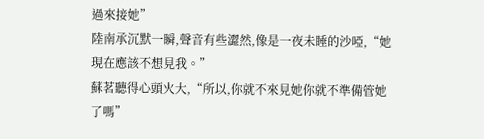過來接她”
陸南承沉默一瞬,聲音有些澀然,像是一夜未睡的沙啞,“她現在應該不想見我。”
蘇茗聽得心頭火大,“所以,你就不來見她你就不準備管她了嗎”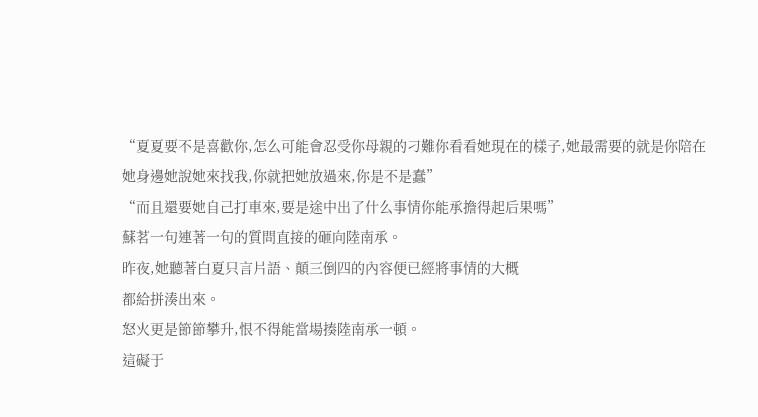“夏夏要不是喜歡你,怎么可能會忍受你母親的刁難你看看她現在的樣子,她最需要的就是你陪在她身邊她說她來找我,你就把她放過來,你是不是蠢”
“而且還要她自己打車來,要是途中出了什么事情你能承擔得起后果嗎”
蘇茗一句連著一句的質問直接的砸向陸南承。
昨夜,她聽著白夏只言片語、顛三倒四的內容便已經將事情的大概
都給拼湊出來。
怒火更是節節攀升,恨不得能當場揍陸南承一頓。
這礙于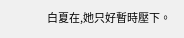白夏在,她只好暫時壓下。